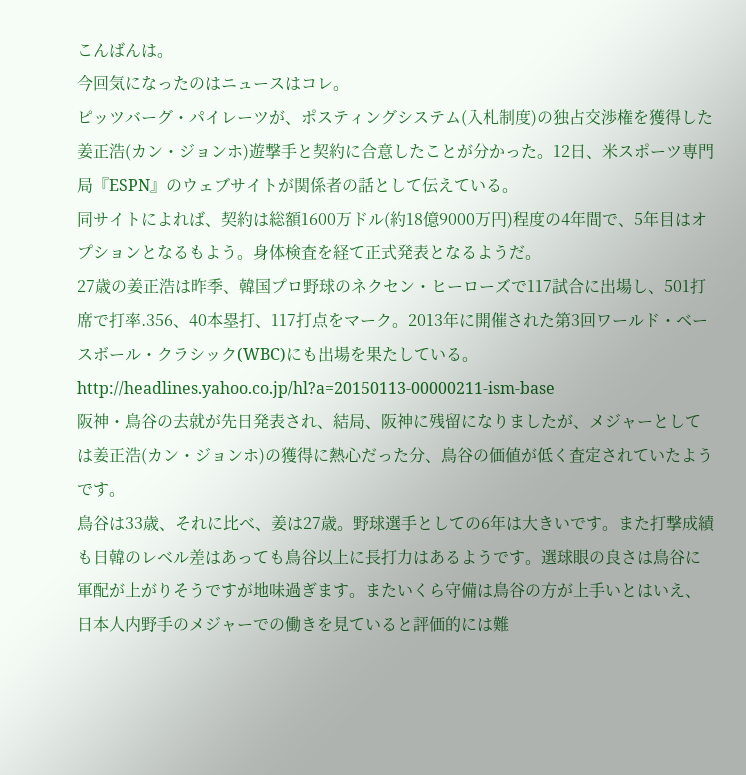こんばんは。
今回気になったのはニュースはコレ。
ピッツバーグ・パイレーツが、ポスティングシステム(入札制度)の独占交渉権を獲得した姜正浩(カン・ジョンホ)遊撃手と契約に合意したことが分かった。12日、米スポーツ専門局『ESPN』のウェブサイトが関係者の話として伝えている。
同サイトによれば、契約は総額1600万ドル(約18億9000万円)程度の4年間で、5年目はオプションとなるもよう。身体検査を経て正式発表となるようだ。
27歳の姜正浩は昨季、韓国プロ野球のネクセン・ヒーローズで117試合に出場し、501打席で打率.356、40本塁打、117打点をマーク。2013年に開催された第3回ワールド・ベースボール・クラシック(WBC)にも出場を果たしている。
http://headlines.yahoo.co.jp/hl?a=20150113-00000211-ism-base
阪神・鳥谷の去就が先日発表され、結局、阪神に残留になりましたが、メジャーとしては姜正浩(カン・ジョンホ)の獲得に熱心だった分、鳥谷の価値が低く査定されていたようです。
鳥谷は33歳、それに比べ、姜は27歳。野球選手としての6年は大きいです。また打撃成績も日韓のレベル差はあっても鳥谷以上に長打力はあるようです。選球眼の良さは鳥谷に軍配が上がりそうですが地味過ぎます。またいくら守備は鳥谷の方が上手いとはいえ、日本人内野手のメジャーでの働きを見ていると評価的には難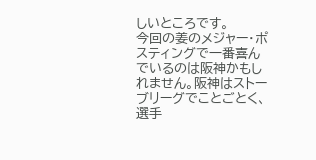しいところです。
今回の姜のメジャー・ポスティングで一番喜んでいるのは阪神かもしれません。阪神はストーブリーグでことごとく、選手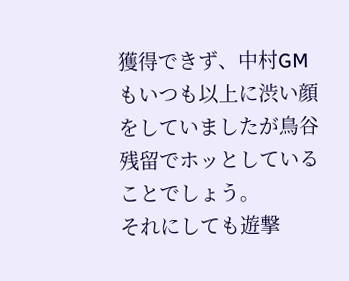獲得できず、中村GMもいつも以上に渋い顔をしていましたが鳥谷残留でホッとしていることでしょう。
それにしても遊撃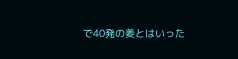で40発の姜とはいった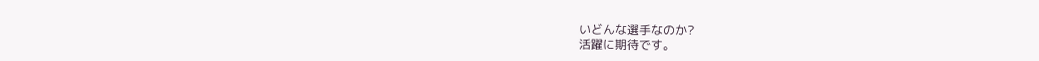いどんな選手なのか?
活躍に期待です。